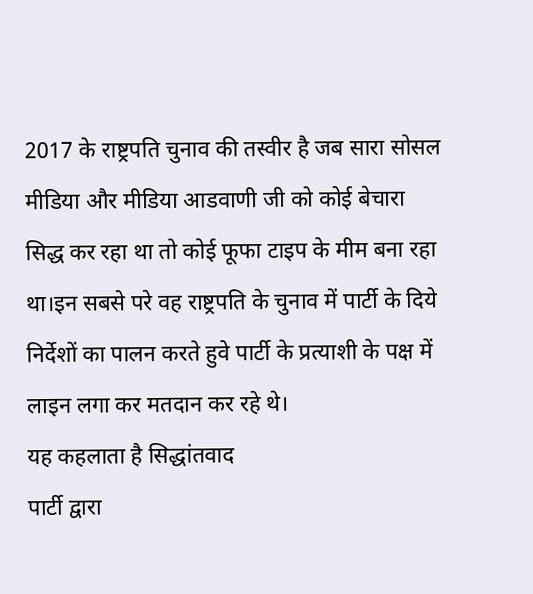2017 के राष्ट्रपति चुनाव की तस्वीर है जब सारा सोसल मीडिया और मीडिया आडवाणी जी को कोई बेचारा सिद्ध कर रहा था तो कोई फूफा टाइप के मीम बना रहा था।इन सबसे परे वह राष्ट्रपति के चुनाव में पार्टी के दिये निर्देशों का पालन करते हुवे पार्टी के प्रत्याशी के पक्ष में लाइन लगा कर मतदान कर रहे थे।
यह कहलाता है सिद्धांतवाद
पार्टी द्वारा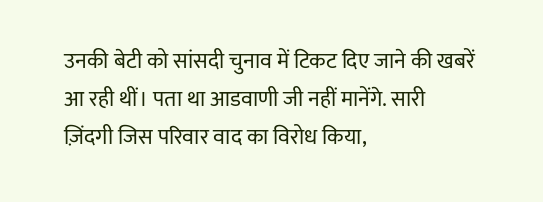उनकी बेटी को सांसदी चुनाव में टिकट दिए जाने की खबरें आ रही थीं। पता था आडवाणी जी नहीं मानेंगे. सारी ज़िंदगी जिस परिवार वाद का विरोध किया,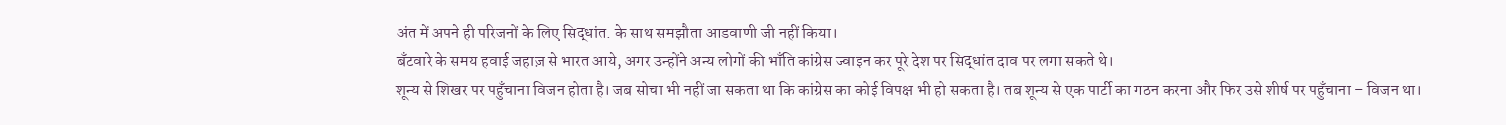अंत में अपने ही परिजनों के लिए सिद्धांत. के साथ समझौता आडवाणी जी नहीं किया।
बँटवारे के समय हवाई जहाज़ से भारत आये, अगर उन्होंने अन्य लोगों की भाँति कांग्रेस ज्वाइन कर पूरे देश पर सिद्धांत दाव पर लगा सकते थे।
शून्य से शिखर पर पहुँचाना विजन होता है। जब सोचा भी नहीं जा सकता था कि कांग्रेस का कोई विपक्ष भी हो सकता है। तब शून्य से एक पार्टी का गठन करना और फिर उसे शीर्ष पर पहुँचाना – विजन था।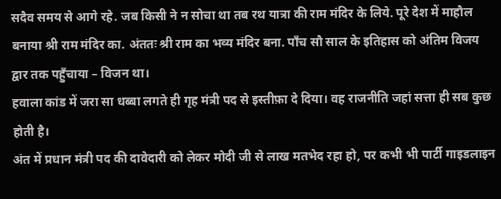सदैव समय से आगे रहे. जब किसी ने न सोचा था तब रथ यात्रा की राम मंदिर के लिये. पूरे देश में माहौल बनाया श्री राम मंदिर का. अंततः श्री राम का भव्य मंदिर बना. पाँच सौ साल के इतिहास को अंतिम विजय द्वार तक पहुँचाया – विजन था।
हवाला कांड में जरा सा धब्बा लगते ही गृह मंत्री पद से इस्तीफ़ा दे दिया। वह राजनीति जहां सत्ता ही सब कुछ होती है।
अंत में प्रधान मंत्री पद की दावेदारी को लेकर मोदी जी से लाख मतभेद रहा हो, पर कभी भी पार्टी गाइडलाइन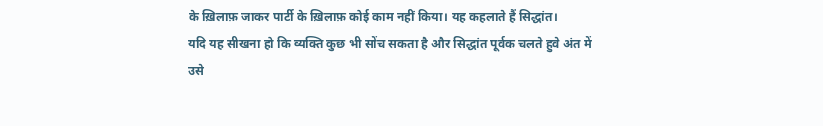के ख़िलाफ़ जाकर पार्टी के ख़िलाफ़ कोई काम नहीं किया। यह कहलाते हैं सिद्धांत।
यदि यह सीखना हो कि व्यक्ति कुछ भी सोंच सकता है और सिद्धांत पूर्वक चलते हुवे अंत में उसे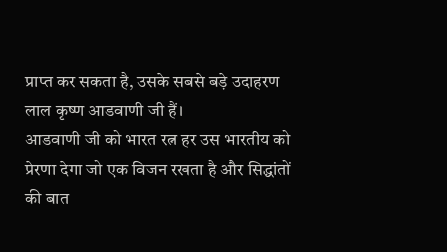प्राप्त कर सकता है, उसके सबसे बड़े उदाहरण लाल कृष्ण आडवाणी जी हैं।
आडवाणी जी को भारत रत्न हर उस भारतीय को प्रेरणा देगा जो एक विजन रखता है और सिद्धांतों की बात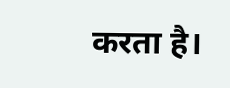करता है।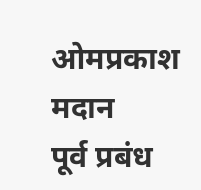ओमप्रकाश मदान
पूर्व प्रबंध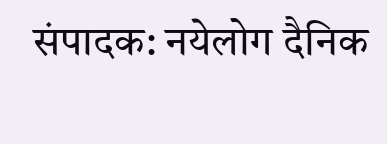संपादक: नयेलोग दैनिक